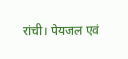रांची। पेयजल एवं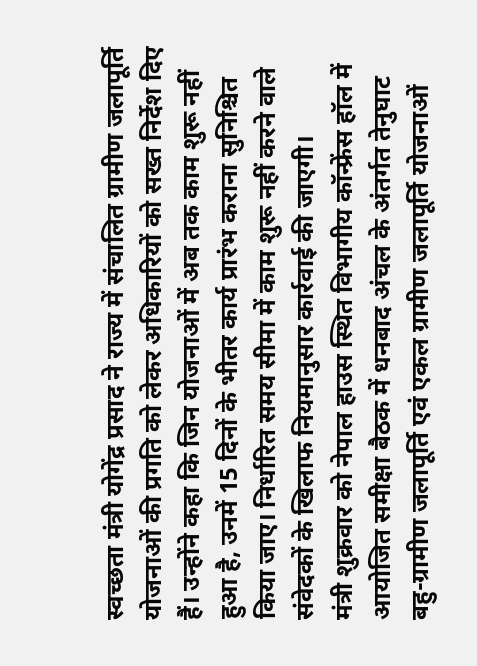स्वच्छता मंत्री योगेंद्र प्रसाद ने राज्य में संचालित ग्रामीण जलापूर्ति योजनाओं की प्रगति को लेकर अधिकारियों को सख्त निर्देश दिए हैं। उन्होंने कहा कि जिन योजनाओं में अब तक काम शुरू नहीं हुआ है, उनमें 15 दिनों के भीतर कार्य प्रारंभ कराना सुनिश्चित किया जाए। निर्धारित समय सीमा में काम शुरू नहीं करने वाले संवेदकों के खिलाफ नियमानुसार कार्रवाई की जाएगी।
मंत्री शुक्रवार को नेपाल हाउस स्थित विभागीय कॉन्फ्रेंस हॉल में आयोजित समीक्षा बैठक में धनबाद अंचल के अंतर्गत तेनुघाट बहु-ग्रामीण जलापूर्ति एवं एकल ग्रामीण जलापूर्ति योजनाओं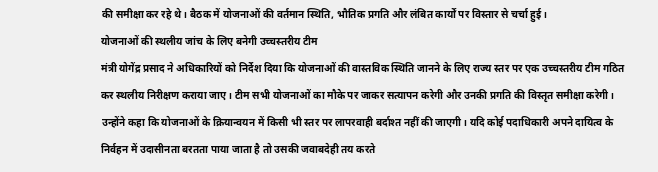की समीक्षा कर रहे थे। बैठक में योजनाओं की वर्तमान स्थिति, भौतिक प्रगति और लंबित कार्यों पर विस्तार से चर्चा हुई।
योजनाओं की स्थलीय जांच के लिए बनेगी उच्चस्तरीय टीम
मंत्री योगेंद्र प्रसाद ने अधिकारियों को निर्देश दिया कि योजनाओं की वास्तविक स्थिति जानने के लिए राज्य स्तर पर एक उच्चस्तरीय टीम गठित कर स्थलीय निरीक्षण कराया जाए। टीम सभी योजनाओं का मौके पर जाकर सत्यापन करेगी और उनकी प्रगति की विस्तृत समीक्षा करेगी।
उन्होंने कहा कि योजनाओं के क्रियान्वयन में किसी भी स्तर पर लापरवाही बर्दाश्त नहीं की जाएगी। यदि कोई पदाधिकारी अपने दायित्व के निर्वहन में उदासीनता बरतता पाया जाता है तो उसकी जवाबदेही तय करते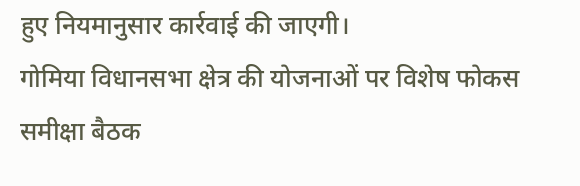हुए नियमानुसार कार्रवाई की जाएगी।
गोमिया विधानसभा क्षेत्र की योजनाओं पर विशेष फोकस
समीक्षा बैठक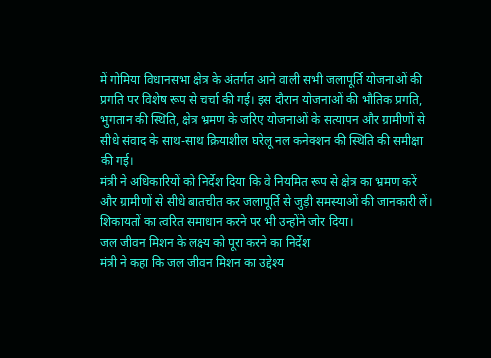में गोमिया विधानसभा क्षेत्र के अंतर्गत आने वाली सभी जलापूर्ति योजनाओं की प्रगति पर विशेष रूप से चर्चा की गई। इस दौरान योजनाओं की भौतिक प्रगति, भुगतान की स्थिति, क्षेत्र भ्रमण के जरिए योजनाओं के सत्यापन और ग्रामीणों से सीधे संवाद के साथ-साथ क्रियाशील घरेलू नल कनेक्शन की स्थिति की समीक्षा की गई।
मंत्री ने अधिकारियों को निर्देश दिया कि वे नियमित रूप से क्षेत्र का भ्रमण करें और ग्रामीणों से सीधे बातचीत कर जलापूर्ति से जुड़ी समस्याओं की जानकारी लें। शिकायतों का त्वरित समाधान करने पर भी उन्होंने जोर दिया।
जल जीवन मिशन के लक्ष्य को पूरा करने का निर्देश
मंत्री ने कहा कि जल जीवन मिशन का उद्देश्य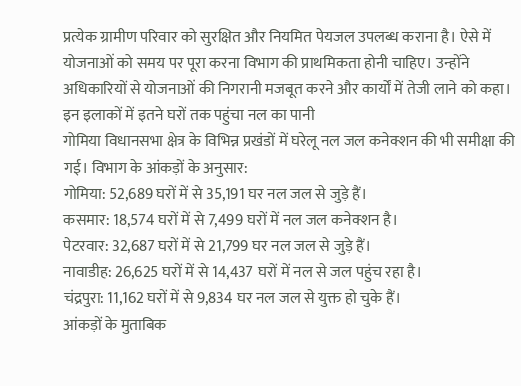प्रत्येक ग्रामीण परिवार को सुरक्षित और नियमित पेयजल उपलब्ध कराना है। ऐसे में योजनाओं को समय पर पूरा करना विभाग की प्राथमिकता होनी चाहिए। उन्होंने अधिकारियों से योजनाओं की निगरानी मजबूत करने और कार्यों में तेजी लाने को कहा।
इन इलाकों में इतने घरों तक पहुंचा नल का पानी
गोमिया विधानसभा क्षेत्र के विभिन्न प्रखंडों में घरेलू नल जल कनेक्शन की भी समीक्षा की गई। विभाग के आंकड़ों के अनुसार:
गोमिया: 52,689 घरों में से 35,191 घर नल जल से जुड़े हैं।
कसमार: 18,574 घरों में से 7,499 घरों में नल जल कनेक्शन है।
पेटरवार: 32,687 घरों में से 21,799 घर नल जल से जुड़े हैं।
नावाडीह: 26,625 घरों में से 14,437 घरों में नल से जल पहुंच रहा है।
चंद्रपुरा: 11,162 घरों में से 9,834 घर नल जल से युक्त हो चुके हैं।
आंकड़ों के मुताबिक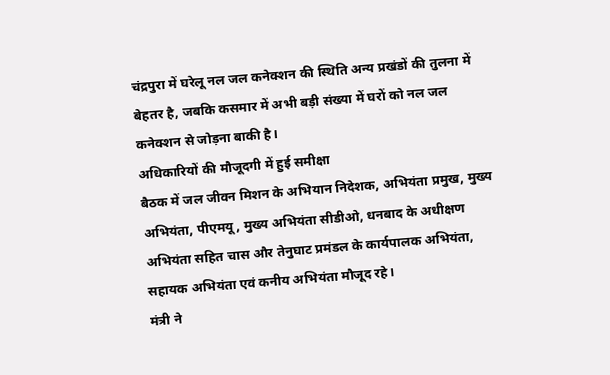चंद्रपुरा में घरेलू नल जल कनेक्शन की स्थिति अन्य प्रखंडों की तुलना में बेहतर है, जबकि कसमार में अभी बड़ी संख्या में घरों को नल जल कनेक्शन से जोड़ना बाकी है।
अधिकारियों की मौजूदगी में हुई समीक्षा
बैठक में जल जीवन मिशन के अभियान निदेशक, अभियंता प्रमुख, मुख्य अभियंता, पीएमयू, मुख्य अभियंता सीडीओ, धनबाद के अधीक्षण अभियंता सहित चास और तेनुघाट प्रमंडल के कार्यपालक अभियंता, सहायक अभियंता एवं कनीय अभियंता मौजूद रहे।
मंत्री ने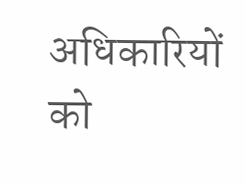अधिकारियों को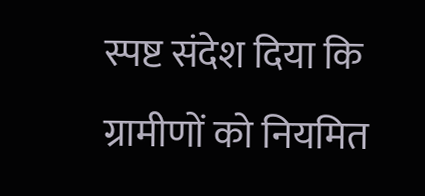स्पष्ट संदेश दिया कि ग्रामीणों को नियमित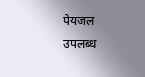पेयजल उपलब्ध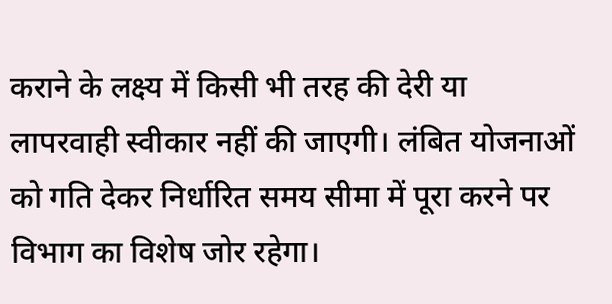कराने के लक्ष्य में किसी भी तरह की देरी या लापरवाही स्वीकार नहीं की जाएगी। लंबित योजनाओं को गति देकर निर्धारित समय सीमा में पूरा करने पर विभाग का विशेष जोर रहेगा।